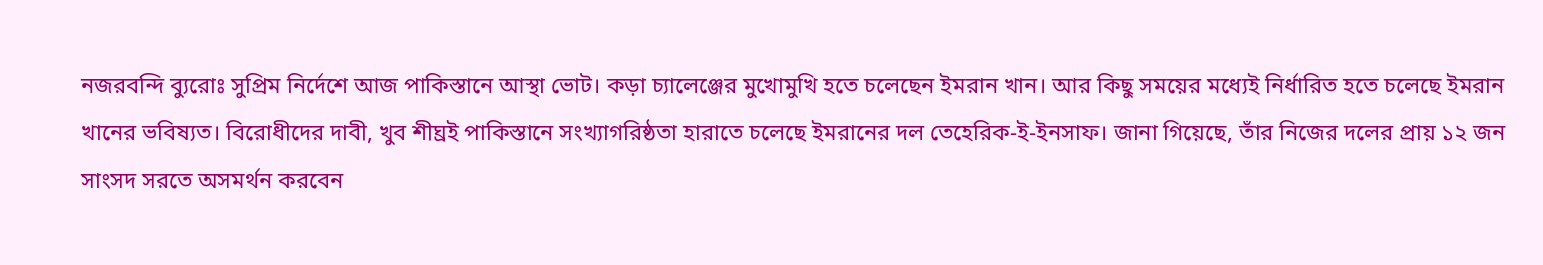নজরবন্দি ব্যুরোঃ সুপ্রিম নির্দেশে আজ পাকিস্তানে আস্থা ভোট। কড়া চ্যালেঞ্জের মুখোমুখি হতে চলেছেন ইমরান খান। আর কিছু সময়ের মধ্যেই নির্ধারিত হতে চলেছে ইমরান খানের ভবিষ্যত। বিরোধীদের দাবী, খুব শীঘ্রই পাকিস্তানে সংখ্যাগরিষ্ঠতা হারাতে চলেছে ইমরানের দল তেহেরিক-ই-ইনসাফ। জানা গিয়েছে, তাঁর নিজের দলের প্রায় ১২ জন সাংসদ সরতে অসমর্থন করবেন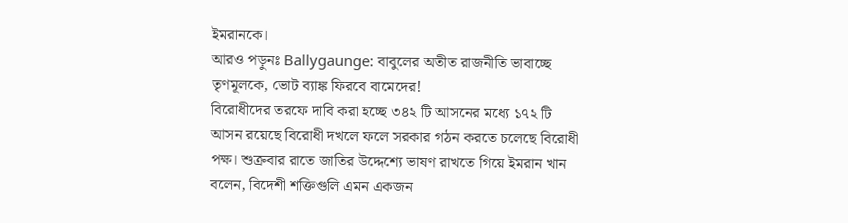ইমরানকে।
আরও পড়ুনঃ Ballygaunge: বাবুলের অতীত রাজনীতি ভাবাচ্ছে তৃণমূলকে, ভোট ব্যাঙ্ক ফিরবে বামেদের!
বিরোধীদের তরফে দাবি করা হচ্ছে ৩৪২ টি আসনের মধ্যে ১৭২ টি আসন রয়েছে বিরোধী দখলে ফলে সরকার গঠন করতে চলেছে বিরোধী পক্ষ। শুক্রবার রাতে জাতির উদ্দেশ্যে ভাষণ রাখতে গিয়ে ইমরান খান বলেন, বিদেশী শক্তিগুলি এমন একজন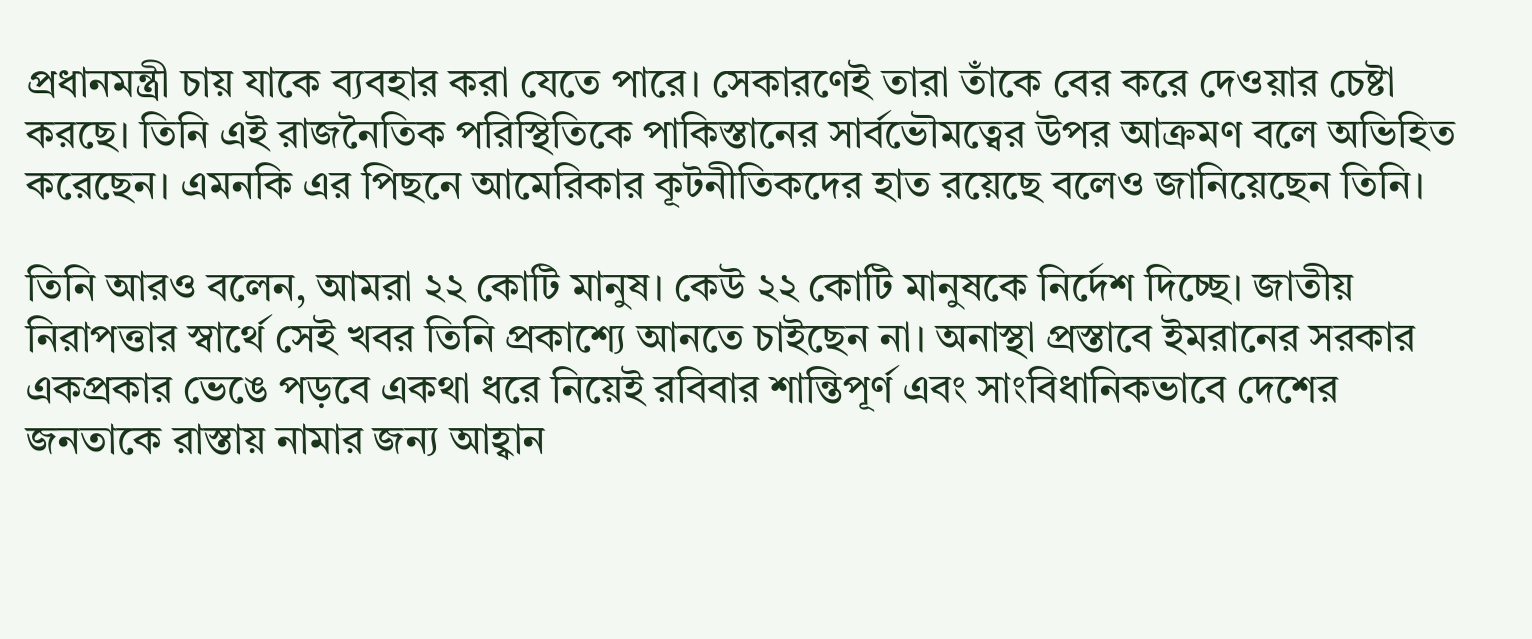প্রধানমন্ত্রী চায় যাকে ব্যবহার করা যেতে পারে। সেকারণেই তারা তাঁকে বের করে দেওয়ার চেষ্টা করছে। তিনি এই রাজনৈতিক পরিস্থিতিকে পাকিস্তানের সার্বভৌমত্বের উপর আক্রমণ বলে অভিহিত করেছেন। এমনকি এর পিছনে আমেরিকার কূটনীতিকদের হাত রয়েছে বলেও জানিয়েছেন তিনি।

তিনি আরও বলেন, আমরা ২২ কোটি মানুষ। কেউ ২২ কোটি মানুষকে নির্দেশ দিচ্ছে। জাতীয় নিরাপত্তার স্বার্থে সেই খবর তিনি প্রকাশ্যে আনতে চাইছেন না। অনাস্থা প্রস্তাবে ইমরানের সরকার একপ্রকার ভেঙে পড়বে একথা ধরে নিয়েই রবিবার শান্তিপূর্ণ এবং সাংবিধানিকভাবে দেশের জনতাকে রাস্তায় নামার জন্য আহ্বান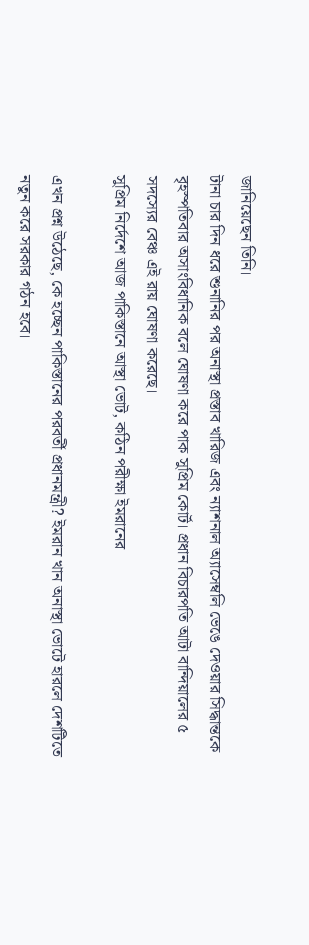জানিয়েছেন তিনি।
টানা চার দিন ধরে শুনানির পর অনাস্থা প্রস্তাব খারিজ এবং ন্যাশনাল অ্যাসেম্বলি ভেঙে দেওয়ার সিদ্ধান্তকে বৃহস্পতিবার অসাংবিধানিক বলে ঘোষণা করে পাক সুপ্রিম কোর্ট। প্রধান বিচারপতি আটা বান্দিয়ালের ৫ সদস্যের বেঞ্চ এই রায় ঘোষণা করেছে।
সুপ্রিম নির্দেশে আজ পাকিস্তানে আস্থা ভোট, কঠিন পরীক্ষা ইমরানের

এখন প্রশ্ন উঠেছে, কে হচ্ছেন পাকিস্তানের পরবর্তী প্রধানমন্ত্রী? ইমরান খান অনাস্থা ভোটে হারলে দেশটিতে নতুন করে সরকার গঠন হবে।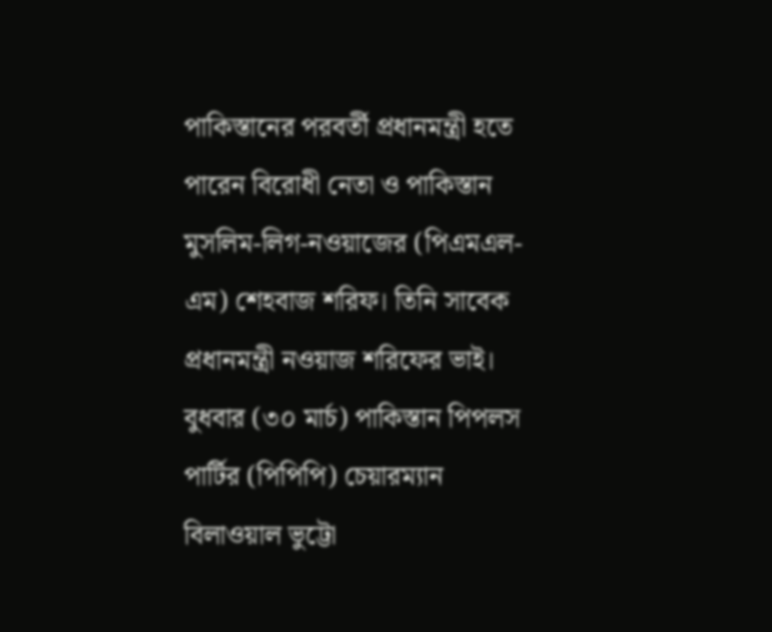পাকিস্তানের পরবর্তী প্রধানমন্ত্রী হতে পারেন বিরোধী নেতা ও পাকিস্তান মুসলিম-লিগ-নওয়াজের (পিএমএল-এম) শেহবাজ শরিফ। তিনি সাবেক প্রধানমন্ত্রী নওয়াজ শরিফের ভাই। বুধবার (৩০ মার্চ) পাকিস্তান পিপলস পার্টির (পিপিপি) চেয়ারম্যান বিলাওয়াল ভুট্টো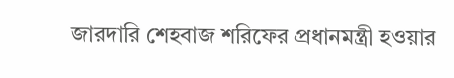জারদারি শেহবাজ শরিফের প্রধানমন্ত্রী হওয়ার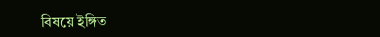বিষয়ে ইঙ্গিত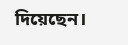দিয়েছেন।